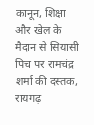कानून, शिक्षा और खेल के मैदान से सियासी पिच पर रामचंद्र शर्मा की दस्तक, रायगढ़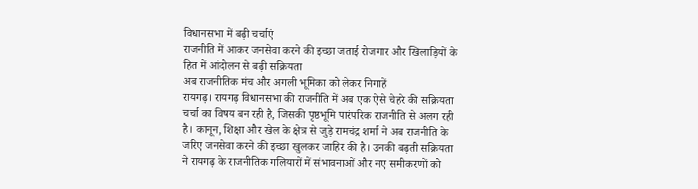विधानसभा में बढ़ी चर्चाएं
राजनीति में आकर जनसेवा करने की इच्छा जताई रोजगार और खिलाड़ियों के हित में आंदोलन से बढ़ी सक्रियता
अब राजनीतिक मंच और अगली भूमिका को लेकर निगाहें
रायगढ़। रायगढ़ विधानसभा की राजनीति में अब एक ऐसे चेहरे की सक्रियता चर्चा का विषय बन रही है, जिसकी पृष्ठभूमि पारंपरिक राजनीति से अलग रही है। कानून, शिक्षा और खेल के क्षेत्र से जुड़े रामचंद्र शर्मा ने अब राजनीति के जरिए जनसेवा करने की इच्छा खुलकर जाहिर की है। उनकी बढ़ती सक्रियता ने रायगढ़ के राजनीतिक गलियारों में संभावनाओं और नए समीकरणों को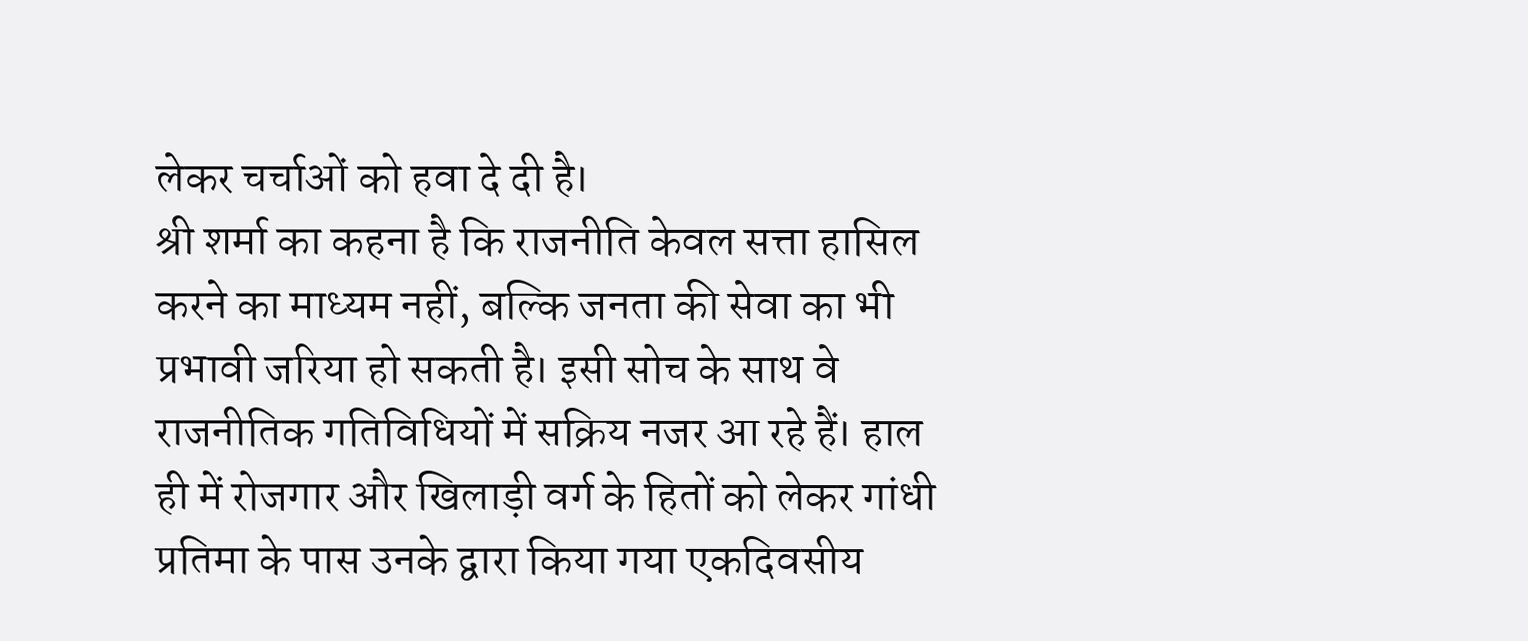लेकर चर्चाओं को हवा दे दी है।
श्री शर्मा का कहना है कि राजनीति केवल सत्ता हासिल करने का माध्यम नहीं, बल्कि जनता की सेवा का भी प्रभावी जरिया हो सकती है। इसी सोच के साथ वे राजनीतिक गतिविधियों में सक्रिय नजर आ रहे हैं। हाल ही में रोजगार और खिलाड़ी वर्ग के हितों को लेकर गांधी प्रतिमा के पास उनके द्वारा किया गया एकदिवसीय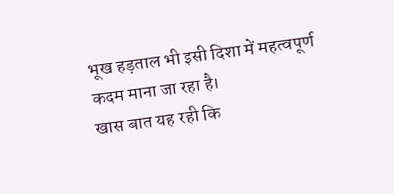भूख हड़ताल भी इसी दिशा में महत्वपूर्ण कदम माना जा रहा है।
खास बात यह रही कि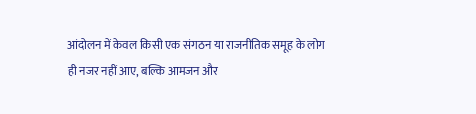आंदोलन में केवल किसी एक संगठन या राजनीतिक समूह के लोग ही नजर नहीं आए, बल्कि आमजन और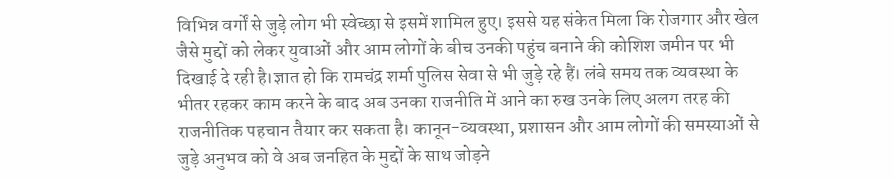विभिन्न वर्गों से जुड़े लोग भी स्वेच्छा से इसमें शामिल हुए। इससे यह संकेत मिला कि रोजगार और खेल जैसे मुद्दों को लेकर युवाओं और आम लोगों के बीच उनकी पहुंच बनाने की कोशिश जमीन पर भी दिखाई दे रही है।ज्ञात हो कि रामचंद्र शर्मा पुलिस सेवा से भी जुड़े रहे हैं। लंबे समय तक व्यवस्था के भीतर रहकर काम करने के बाद अब उनका राजनीति में आने का रुख उनके लिए अलग तरह की राजनीतिक पहचान तैयार कर सकता है। कानून-व्यवस्था, प्रशासन और आम लोगों की समस्याओं से जुड़े अनुभव को वे अब जनहित के मुद्दों के साथ जोड़ने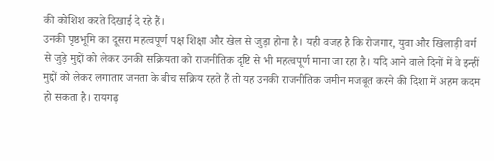की कोशिश करते दिखाई दे रहे हैं।
उनकी पृष्ठभूमि का दूसरा महत्वपूर्ण पक्ष शिक्षा और खेल से जुड़ा होना है। यही वजह है कि रोजगार, युवा और खिलाड़ी वर्ग से जुड़े मुद्दों को लेकर उनकी सक्रियता को राजनीतिक दृष्टि से भी महत्वपूर्ण माना जा रहा है। यदि आने वाले दिनों में वे इन्हीं मुद्दों को लेकर लगातार जनता के बीच सक्रिय रहते हैं तो यह उनकी राजनीतिक जमीन मजबूत करने की दिशा में अहम कदम हो सकता है। रायगढ़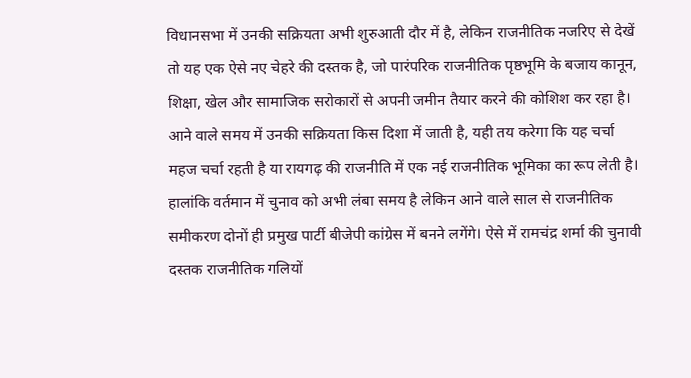विधानसभा में उनकी सक्रियता अभी शुरुआती दौर में है, लेकिन राजनीतिक नजरिए से देखें तो यह एक ऐसे नए चेहरे की दस्तक है, जो पारंपरिक राजनीतिक पृष्ठभूमि के बजाय कानून, शिक्षा, खेल और सामाजिक सरोकारों से अपनी जमीन तैयार करने की कोशिश कर रहा है। आने वाले समय में उनकी सक्रियता किस दिशा में जाती है, यही तय करेगा कि यह चर्चा महज चर्चा रहती है या रायगढ़ की राजनीति में एक नई राजनीतिक भूमिका का रूप लेती है।
हालांकि वर्तमान में चुनाव को अभी लंबा समय है लेकिन आने वाले साल से राजनीतिक समीकरण दोनों ही प्रमुख पार्टी बीजेपी कांग्रेस में बनने लगेंगे। ऐसे में रामचंद्र शर्मा की चुनावी दस्तक राजनीतिक गलियों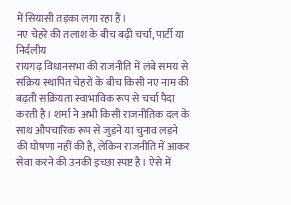में सियासी तड़का लगा रहा हैं।
नए चेहरे की तलाश के बीच बढ़ी चर्चा, पार्टी या निर्दलीय
रायगढ़ विधानसभा की राजनीति में लंबे समय से सक्रिय स्थापित चेहरों के बीच किसी नए नाम की बढ़ती सक्रियता स्वाभाविक रूप से चर्चा पैदा करती है। शर्मा ने अभी किसी राजनीतिक दल के साथ औपचारिक रूप से जुड़ने या चुनाव लड़ने की घोषणा नहीं की है, लेकिन राजनीति में आकर सेवा करने की उनकी इच्छा स्पष्ट है। ऐसे में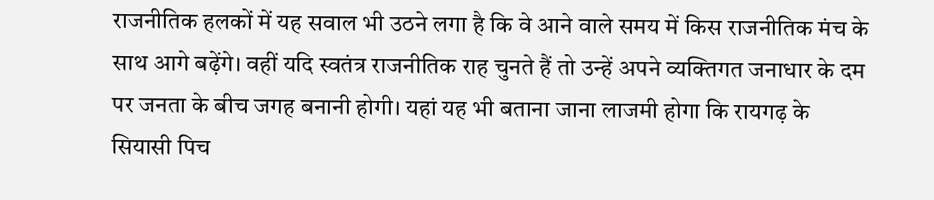राजनीतिक हलकों में यह सवाल भी उठने लगा है कि वे आने वाले समय में किस राजनीतिक मंच के साथ आगे बढ़ेंगे। वहीं यदि स्वतंत्र राजनीतिक राह चुनते हैं तो उन्हें अपने व्यक्तिगत जनाधार के दम पर जनता के बीच जगह बनानी होगी। यहां यह भी बताना जाना लाजमी होगा कि रायगढ़ के सियासी पिच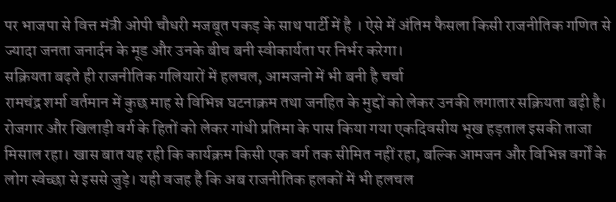पर भाजपा से वित्त मंत्री ओपी चौधरी मजबूत पकड़ के साथ पार्टी में है । ऐसे में अंतिम फैसला किसी राजनीतिक गणित से ज्यादा जनता जनार्दन के मूड और उनके बीच बनी स्वीकार्यता पर निर्भर करेगा।
सक्रियता बढ़ते ही राजनीतिक गलियारों में हलचल, आमजनो में भी बनी है चर्चा
रामचंद्र शर्मा वर्तमान में कुछ माह से विभिन्न घटनाक्रम तथा जनहित के मुद्दों को लेकर उनकी लगातार सक्रियता बढ़ी है। रोजगार और खिलाड़ी वर्ग के हितों को लेकर गांधी प्रतिमा के पास किया गया एकदिवसीय भूख हड़ताल इसकी ताजा मिसाल रहा। खास बात यह रही कि कार्यक्रम किसी एक वर्ग तक सीमित नहीं रहा, बल्कि आमजन और विभिन्न वर्गों के लोग स्वेच्छा से इससे जुड़े। यही वजह है कि अब राजनीतिक हलकों में भी हलचल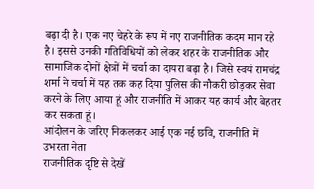बढ़ा दी है। एक नए चेहरे के रूप में नए राजनीतिक कदम मान रहे है। इससे उनकी गतिविधियों को लेकर शहर के राजनीतिक और सामाजिक दोनों क्षेत्रों में चर्चा का दायरा बढ़ा है। जिसे स्वयं रामचंद्र शर्मा ने चर्चा में यह तक कह दिया पुलिस की नौकरी छोड़कर सेवा करने के लिए आया हूं और राजनीति में आकर यह कार्य और बेहतर कर सकता हूं।
आंदोलन के जरिए निकलकर आई एक नई छवि, राजनीति में उभरता नेता
राजनीतिक दृष्टि से देखें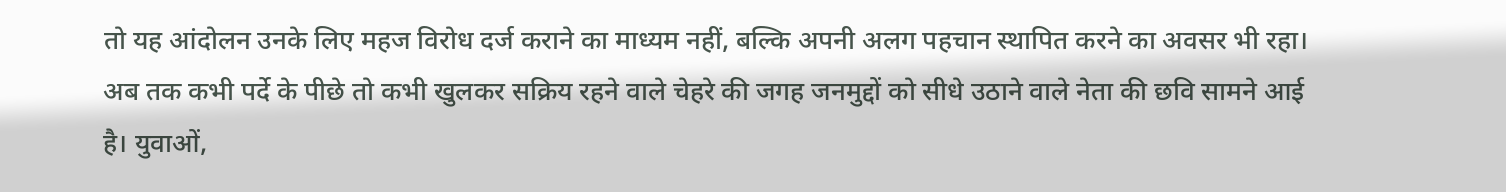तो यह आंदोलन उनके लिए महज विरोध दर्ज कराने का माध्यम नहीं, बल्कि अपनी अलग पहचान स्थापित करने का अवसर भी रहा। अब तक कभी पर्दे के पीछे तो कभी खुलकर सक्रिय रहने वाले चेहरे की जगह जनमुद्दों को सीधे उठाने वाले नेता की छवि सामने आई है। युवाओं,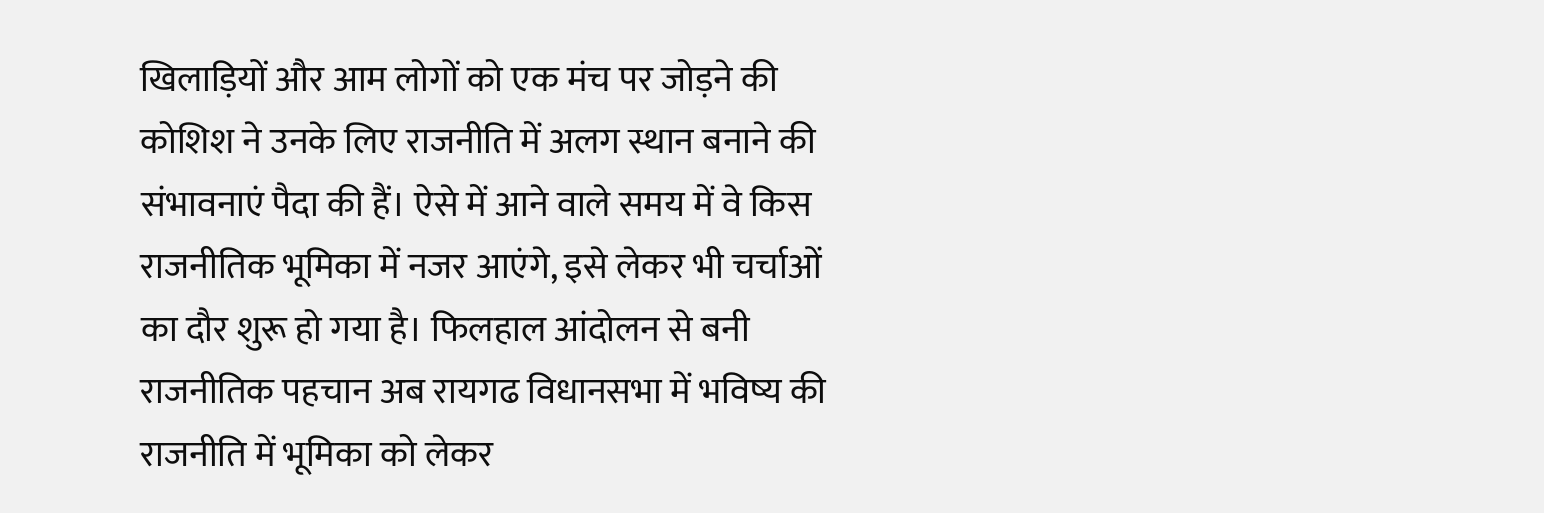खिलाड़ियों और आम लोगों को एक मंच पर जोड़ने की कोशिश ने उनके लिए राजनीति में अलग स्थान बनाने की संभावनाएं पैदा की हैं। ऐसे में आने वाले समय में वे किस राजनीतिक भूमिका में नजर आएंगे, इसे लेकर भी चर्चाओं का दौर शुरू हो गया है। फिलहाल आंदोलन से बनी राजनीतिक पहचान अब रायगढ विधानसभा में भविष्य की राजनीति में भूमिका को लेकर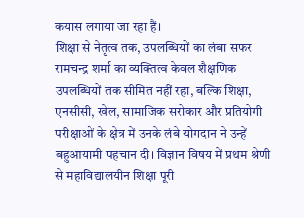कयास लगाया जा रहा हैं।
शिक्षा से नेतृत्व तक, उपलब्धियों का लंबा सफर
रामचन्द्र शर्मा का व्यक्तित्व केवल शैक्षणिक उपलब्धियों तक सीमित नहीं रहा, बल्कि शिक्षा, एनसीसी, खेल, सामाजिक सरोकार और प्रतियोगी परीक्षाओं के क्षेत्र में उनके लंबे योगदान ने उन्हें बहुआयामी पहचान दी। विज्ञान विषय में प्रथम श्रेणी से महाविद्यालयीन शिक्षा पूरी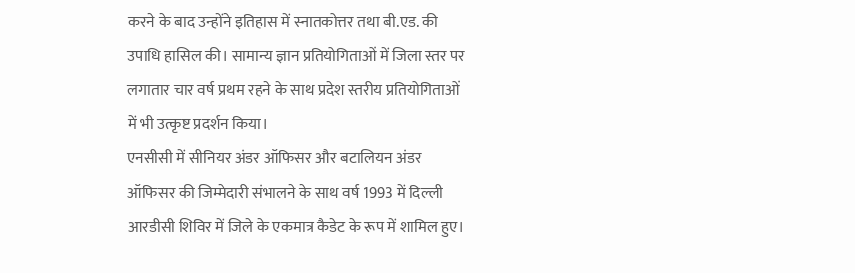करने के बाद उन्होंने इतिहास में स्नातकोत्तर तथा बी.एड. की उपाधि हासिल की। सामान्य ज्ञान प्रतियोगिताओं में जिला स्तर पर लगातार चार वर्ष प्रथम रहने के साथ प्रदेश स्तरीय प्रतियोगिताओं में भी उत्कृष्ट प्रदर्शन किया।
एनसीसी में सीनियर अंडर ऑफिसर और बटालियन अंडर ऑफिसर की जिम्मेदारी संभालने के साथ वर्ष 1993 में दिल्ली आरडीसी शिविर में जिले के एकमात्र कैडेट के रूप में शामिल हुए।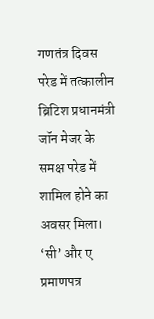गणतंत्र दिवस परेड में तत्कालीन ब्रिटिश प्रधानमंत्री जॉन मेजर के समक्ष परेड में शामिल होने का अवसर मिला। ‘सी’ और ए प्रमाणपत्र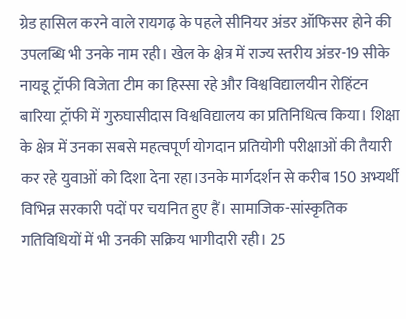ग्रेड हासिल करने वाले रायगढ़ के पहले सीनियर अंडर ऑफिसर होने की उपलब्धि भी उनके नाम रही। खेल के क्षेत्र में राज्य स्तरीय अंडर-19 सीके नायडू ट्रॉफी विजेता टीम का हिस्सा रहे और विश्वविद्यालयीन रोहिंटन बारिया ट्रॉफी में गुरुघासीदास विश्वविद्यालय का प्रतिनिधित्व किया। शिक्षा के क्षेत्र में उनका सबसे महत्वपूर्ण योगदान प्रतियोगी परीक्षाओं की तैयारी कर रहे युवाओं को दिशा देना रहा।उनके मार्गदर्शन से करीब 150 अभ्यर्थी विभिन्न सरकारी पदों पर चयनित हुए हैं। सामाजिक-सांस्कृतिक गतिविधियों में भी उनकी सक्रिय भागीदारी रही। 25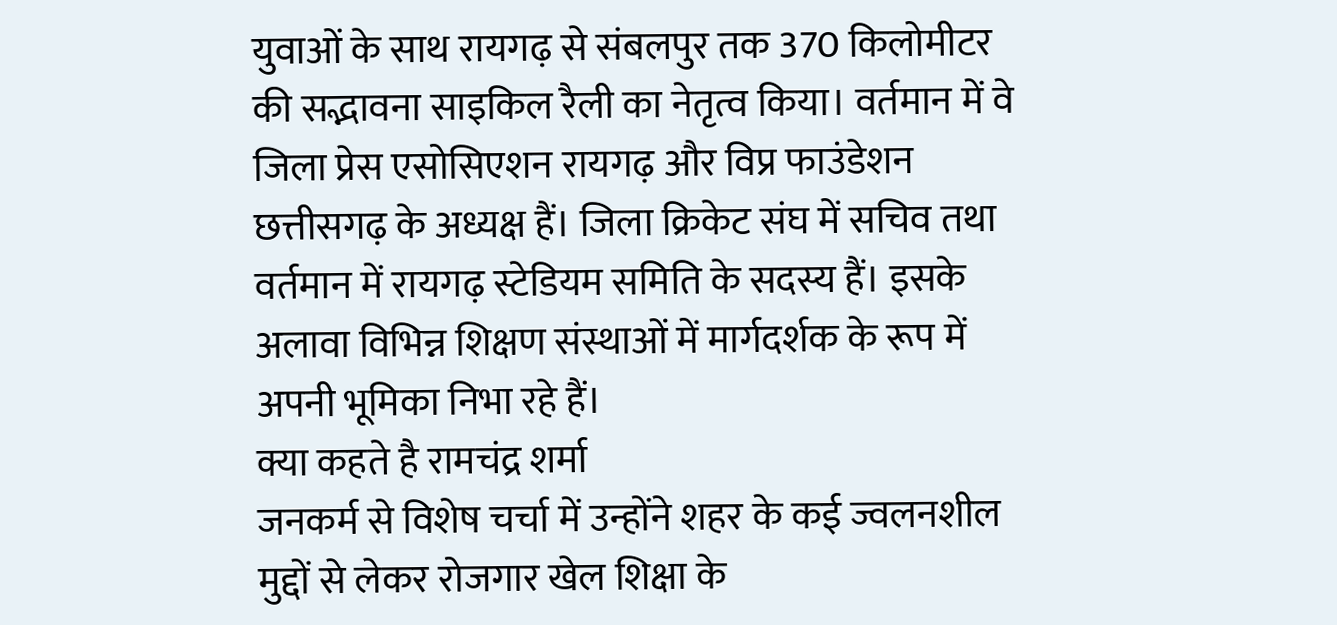युवाओं के साथ रायगढ़ से संबलपुर तक 370 किलोमीटर की सद्भावना साइकिल रैली का नेतृत्व किया। वर्तमान में वे जिला प्रेस एसोसिएशन रायगढ़ और विप्र फाउंडेशन छत्तीसगढ़ के अध्यक्ष हैं। जिला क्रिकेट संघ में सचिव तथा वर्तमान में रायगढ़ स्टेडियम समिति के सदस्य हैं। इसके अलावा विभिन्न शिक्षण संस्थाओं में मार्गदर्शक के रूप में अपनी भूमिका निभा रहे हैं।
क्या कहते है रामचंद्र शर्मा
जनकर्म से विशेष चर्चा में उन्होंने शहर के कई ज्वलनशील मुद्दों से लेकर रोजगार खेल शिक्षा के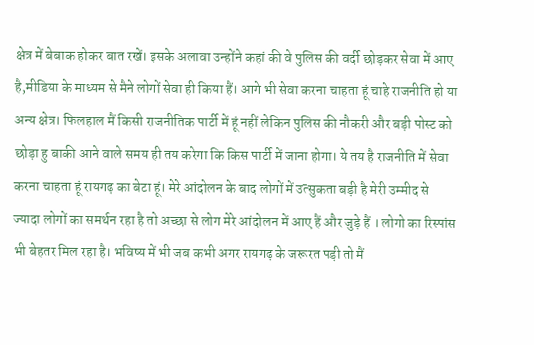क्षेत्र में बेबाक होकर बात रखें। इसके अलावा उन्होंने कहां की वे पुलिस की वर्दी छोड़कर सेवा में आए है,मीडिया के माध्यम से मैने लोगों सेवा ही किया हैं। आगे भी सेवा करना चाहता हूं चाहे राजनीति हो या अन्य क्षेत्र। फिलहाल मैं किसी राजनीतिक पार्टी में हूं नहीं लेकिन पुलिस की नौकरी और बड़ी पोस्ट को छोड़ा हु बाकी आने वाले समय ही तय करेगा कि किस पार्टी में जाना होगा। ये तय है राजनीति में सेवा करना चाहता हूं रायगढ़ का बेटा हूं। मेरे आंदोलन के बाद लोगों में उत्सुकता बड़ी है मेरी उम्मीद से ज्यादा लोगों का समर्थन रहा है तो अच्छा से लोग मेरे आंदोलन में आए हैं और जुड़े हैं । लोगो का रिस्पांस भी बेहतर मिल रहा है। भविष्य में भी जब कभी अगर रायगढ़ के जरूरत पड़ी तो मैं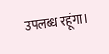उपलब्ध रहूंगा।